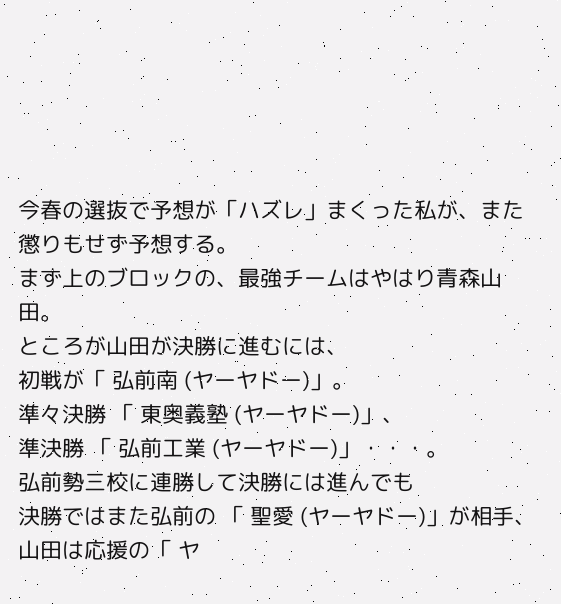今春の選抜で予想が「ハズレ」まくった私が、また懲りもせず予想する。
まず上のブロックの、最強チームはやはり青森山田。
ところが山田が決勝に進むには、
初戦が「 弘前南 (ヤーヤドー)」。
準々決勝 「 東奥義塾 (ヤーヤドー)」、
準決勝 「 弘前工業 (ヤーヤドー)」・・・。
弘前勢三校に連勝して決勝には進んでも
決勝ではまた弘前の 「 聖愛 (ヤーヤドー)」が相手、
山田は応援の「 ヤ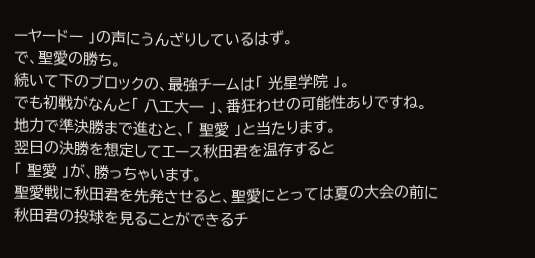ーヤードー 」の声にうんざりしているはず。
で、聖愛の勝ち。
続いて下のブロックの、最強チームは「 光星学院 」。
でも初戦がなんと「 八工大一 」、番狂わせの可能性ありですね。
地力で準決勝まで進むと、「 聖愛 」と当たります。
翌日の決勝を想定してエース秋田君を温存すると
「 聖愛 」が、勝っちゃいます。
聖愛戦に秋田君を先発させると、聖愛にとっては夏の大会の前に
秋田君の投球を見ることができるチ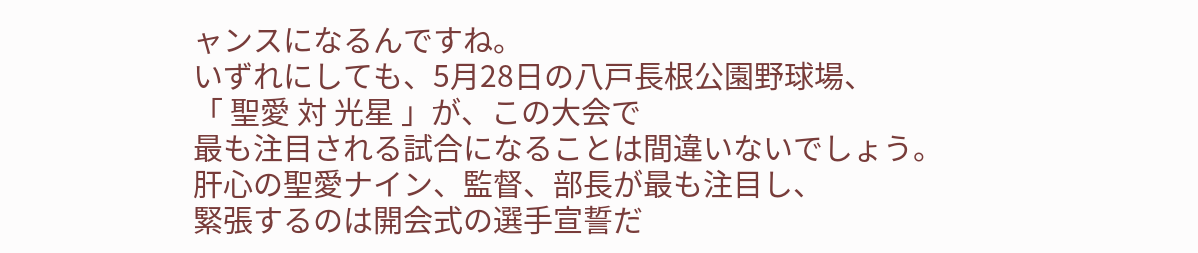ャンスになるんですね。
いずれにしても、5月28日の八戸長根公園野球場、
「 聖愛 対 光星 」が、この大会で
最も注目される試合になることは間違いないでしょう。
肝心の聖愛ナイン、監督、部長が最も注目し、
緊張するのは開会式の選手宣誓だ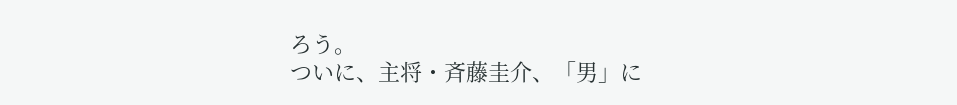ろう。
ついに、主将・斉藤圭介、「男」に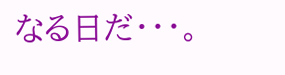なる日だ・・・。